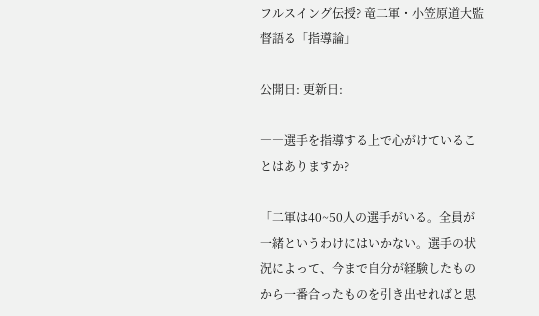フルスイング伝授? 竜二軍・小笠原道大監督語る「指導論」

公開日: 更新日:

――選手を指導する上で心がけていることはありますか?

「二軍は40~50人の選手がいる。全員が一緒というわけにはいかない。選手の状況によって、今まで自分が経験したものから一番合ったものを引き出せればと思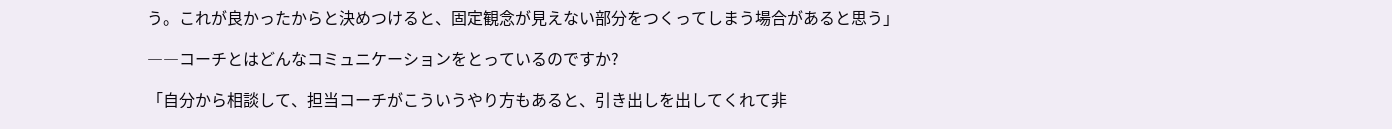う。これが良かったからと決めつけると、固定観念が見えない部分をつくってしまう場合があると思う」

――コーチとはどんなコミュニケーションをとっているのですか?

「自分から相談して、担当コーチがこういうやり方もあると、引き出しを出してくれて非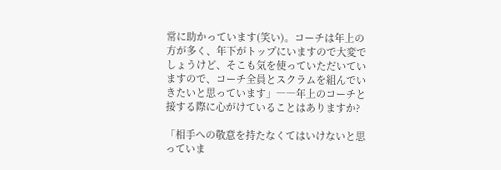常に助かっています(笑い)。コーチは年上の方が多く、年下がトップにいますので大変でしょうけど、そこも気を使っていただいていますので、コーチ全員とスクラムを組んでいきたいと思っています」――年上のコーチと接する際に心がけていることはありますか?

「相手への敬意を持たなくてはいけないと思っていま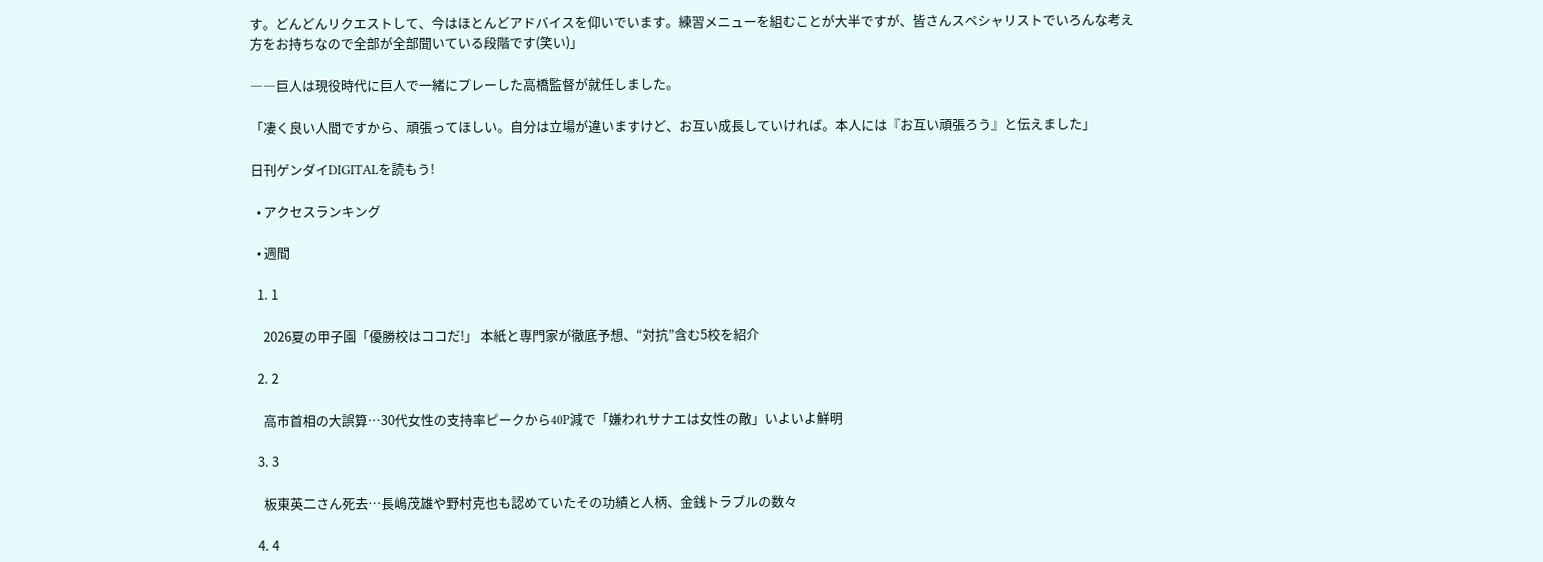す。どんどんリクエストして、今はほとんどアドバイスを仰いでいます。練習メニューを組むことが大半ですが、皆さんスペシャリストでいろんな考え方をお持ちなので全部が全部聞いている段階です(笑い)」

――巨人は現役時代に巨人で一緒にプレーした高橋監督が就任しました。

「凄く良い人間ですから、頑張ってほしい。自分は立場が違いますけど、お互い成長していければ。本人には『お互い頑張ろう』と伝えました」

日刊ゲンダイDIGITALを読もう!

  • アクセスランキング

  • 週間

  1. 1

    2026夏の甲子園「優勝校はココだ!」 本紙と専門家が徹底予想、“対抗”含む5校を紹介

  2. 2

    高市首相の大誤算…30代女性の支持率ピークから40P減で「嫌われサナエは女性の敵」いよいよ鮮明

  3. 3

    板東英二さん死去…長嶋茂雄や野村克也も認めていたその功績と人柄、金銭トラブルの数々

  4. 4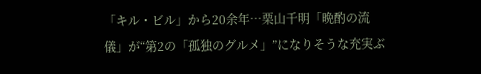「キル・ビル」から20余年…栗山千明「晩酌の流儀」が“第2の「孤独のグルメ」”になりそうな充実ぶ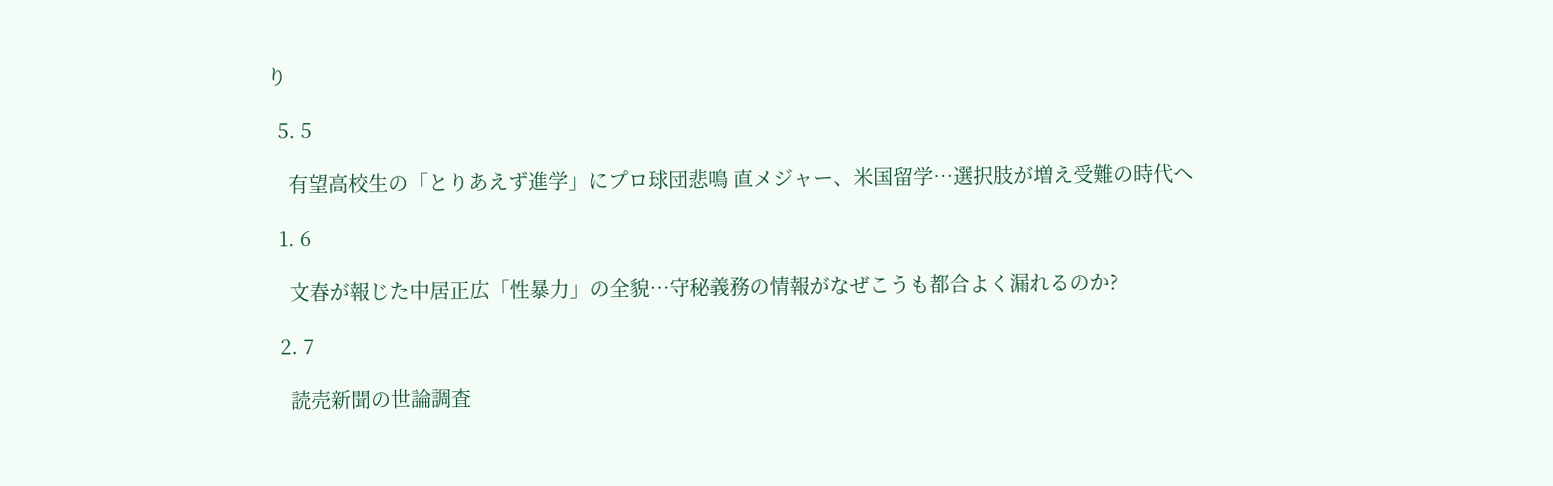り

  5. 5

    有望高校生の「とりあえず進学」にプロ球団悲鳴 直メジャー、米国留学…選択肢が増え受難の時代へ

  1. 6

    文春が報じた中居正広「性暴力」の全貌…守秘義務の情報がなぜこうも都合よく漏れるのか?

  2. 7

    読売新聞の世論調査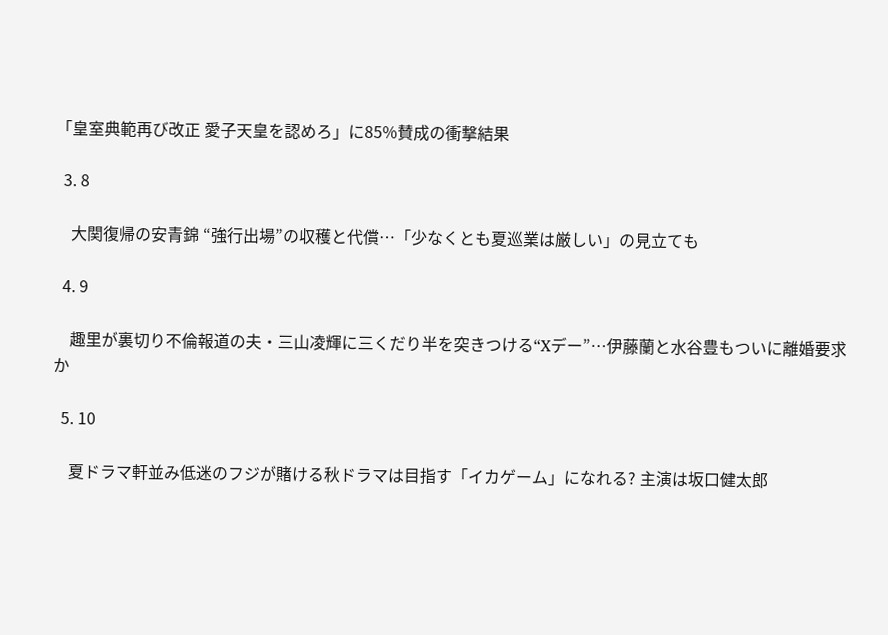「皇室典範再び改正 愛子天皇を認めろ」に85%賛成の衝撃結果

  3. 8

    大関復帰の安青錦 “強行出場”の収穫と代償…「少なくとも夏巡業は厳しい」の見立ても

  4. 9

    趣里が裏切り不倫報道の夫・三山凌輝に三くだり半を突きつける“Xデー”…伊藤蘭と水谷豊もついに離婚要求か

  5. 10

    夏ドラマ軒並み低迷のフジが賭ける秋ドラマは目指す「イカゲーム」になれる? 主演は坂口健太郎